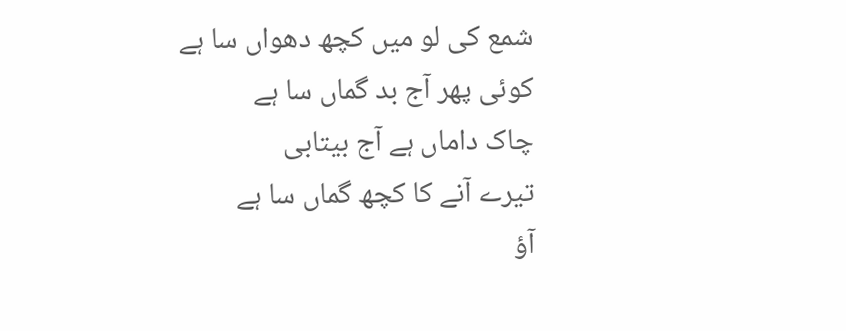شمع کی لو میں کچھ دھواں سا ہے
کوئی پھر آج بد گماں سا ہے
چاک داماں ہے آج بیتابی
تیرے آنے کا کچھ گماں سا ہے
آؤ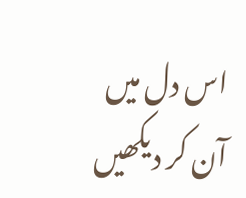اس دل میں آن کر دیکھیں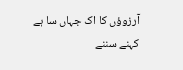آرزوؤں کا اک جہاں سا ہے
کہنے سننے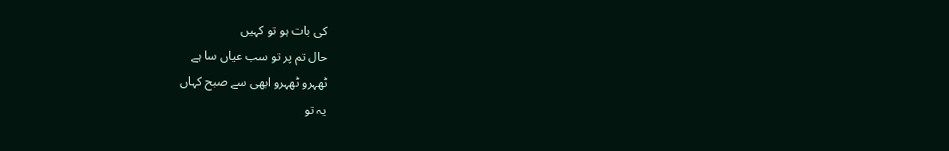کی بات ہو تو کہیں
حال تم پر تو سب عیاں سا ہے
ٹھہرو ٹھہرو ابھی سے صبح کہاں
یہ تو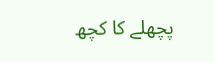پچھلے کا کچھ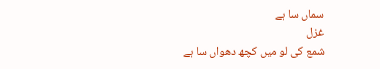سماں سا ہے
غزل
شمع کی لو میں کچھ دھواں سا ہے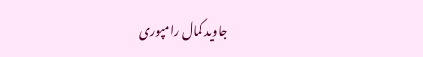جاوید کمال رامپوری